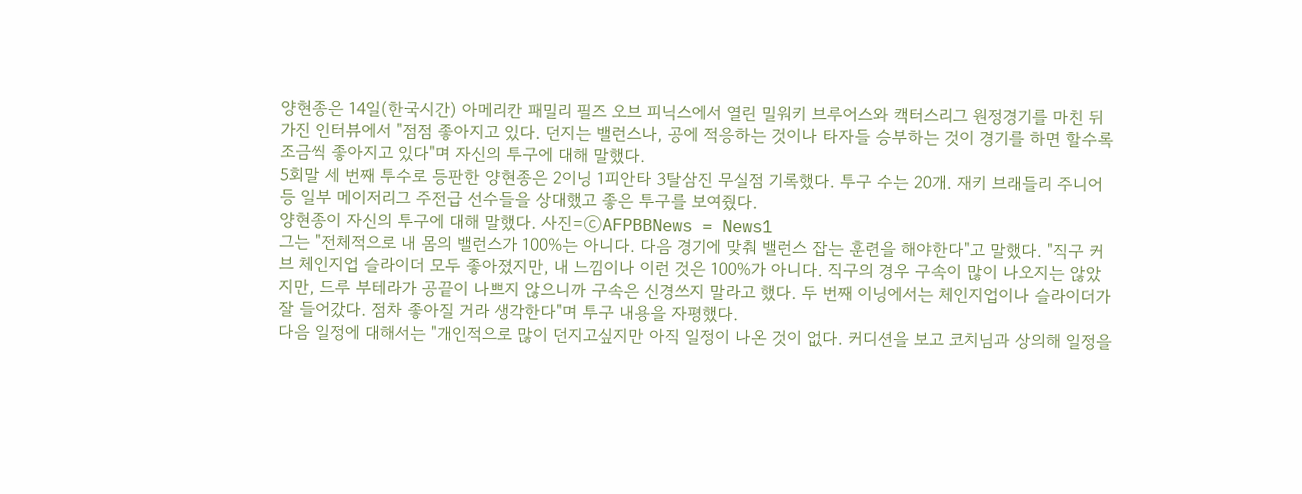양현종은 14일(한국시간) 아메리칸 패밀리 필즈 오브 피닉스에서 열린 밀워키 브루어스와 캑터스리그 원정경기를 마친 뒤 가진 인터뷰에서 "점점 좋아지고 있다. 던지는 밸런스나, 공에 적응하는 것이나 타자들 승부하는 것이 경기를 하면 할수록 조금씩 좋아지고 있다"며 자신의 투구에 대해 말했다.
5회말 세 번째 투수로 등판한 양현종은 2이닝 1피안타 3탈삼진 무실점 기록했다. 투구 수는 20개. 재키 브래들리 주니어 등 일부 메이저리그 주전급 선수들을 상대했고 좋은 투구를 보여줬다.
양현종이 자신의 투구에 대해 말했다. 사진=ⓒAFPBBNews = News1
그는 "전체적으로 내 몸의 밸런스가 100%는 아니다. 다음 경기에 맞춰 밸런스 잡는 훈련을 해야한다"고 말했다. "직구 커브 체인지업 슬라이더 모두 좋아졌지만, 내 느낌이나 이런 것은 100%가 아니다. 직구의 경우 구속이 많이 나오지는 않았지만, 드루 부테라가 공끝이 나쁘지 않으니까 구속은 신경쓰지 말라고 했다. 두 번째 이닝에서는 체인지업이나 슬라이더가 잘 들어갔다. 점차 좋아질 거라 생각한다"며 투구 내용을 자평했다.
다음 일정에 대해서는 "개인적으로 많이 던지고싶지만 아직 일정이 나온 것이 없다. 커디션을 보고 코치님과 상의해 일정을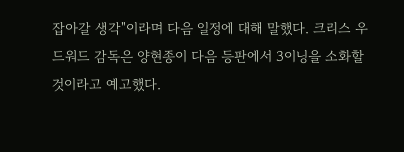잡아갈 생각"이라며 다음 일정에 대해 말했다. 크리스 우드워드 감독은 양현종이 다음 등판에서 3이닝을 소화할 것이라고 예고했다.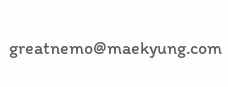greatnemo@maekyung.com